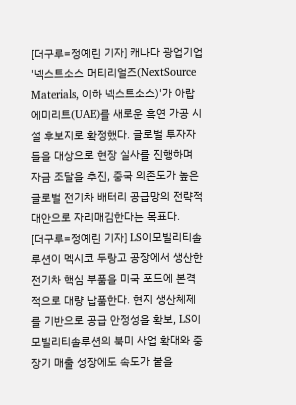[더구루=정예린 기자] 캐나다 광업기업 '넥스트소스 머티리얼즈(NextSource Materials, 이하 넥스트소스)'가 아랍에미리트(UAE)를 새로운 흑연 가공 시설 후보지로 확정했다. 글로벌 투자자들을 대상으로 현장 실사를 진행하며 자금 조달을 추진, 중국 의존도가 높은 글로벌 전기차 배터리 공급망의 전략적 대안으로 자리매김한다는 목표다.
[더구루=정예린 기자] LS이모빌리티솔루션이 멕시코 두랑고 공장에서 생산한 전기차 핵심 부품을 미국 포드에 본격적으로 대량 납품한다. 현지 생산체제를 기반으로 공급 안정성을 확보, LS이모빌리티솔루션의 북미 사업 확대와 중장기 매출 성장에도 속도가 붙을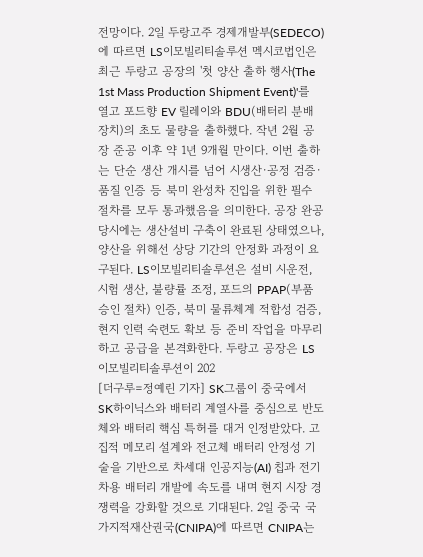전망이다. 2일 두랑고주 경제개발부(SEDECO)에 따르면 LS이모빌리티솔루션 멕시코법인은 최근 두랑고 공장의 '첫 양산 출하 행사(The 1st Mass Production Shipment Event)'를 열고 포드향 EV 릴레이와 BDU(배터리 분배장치)의 초도 물량을 출하했다. 작년 2월 공장 준공 이후 약 1년 9개월 만이다. 이번 출하는 단순 생산 개시를 넘어 시생산·공정 검증·품질 인증 등 북미 완성차 진입을 위한 필수 절차를 모두 통과했음을 의미한다. 공장 완공 당시에는 생산설비 구축이 완료된 상태였으나, 양산을 위해선 상당 기간의 안정화 과정이 요구된다. LS이모빌리티솔루션은 설비 시운전, 시험 생산, 불량률 조정, 포드의 PPAP(부품 승인 절차) 인증, 북미 물류체계 적합성 검증, 현지 인력 숙련도 확보 등 준비 작업을 마무리하고 공급을 본격화한다. 두랑고 공장은 LS이모빌리티솔루션이 202
[더구루=정예린 기자] SK그룹이 중국에서 SK하이닉스와 배터리 계열사를 중심으로 반도체와 배터리 핵심 특허를 대거 인정받았다. 고집적 메모리 설계와 전고체 배터리 안정성 기술을 기반으로 차세대 인공지능(AI) 칩과 전기차용 배터리 개발에 속도를 내며 현지 시장 경쟁력을 강화할 것으로 기대된다. 2일 중국 국가지적재산권국(CNIPA)에 따르면 CNIPA는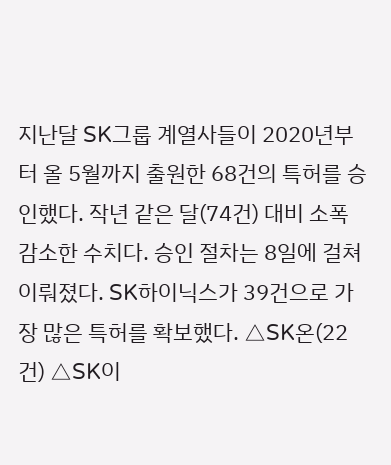지난달 SK그룹 계열사들이 2020년부터 올 5월까지 출원한 68건의 특허를 승인했다. 작년 같은 달(74건) 대비 소폭 감소한 수치다. 승인 절차는 8일에 걸쳐 이뤄졌다. SK하이닉스가 39건으로 가장 많은 특허를 확보했다. △SK온(22건) △SK이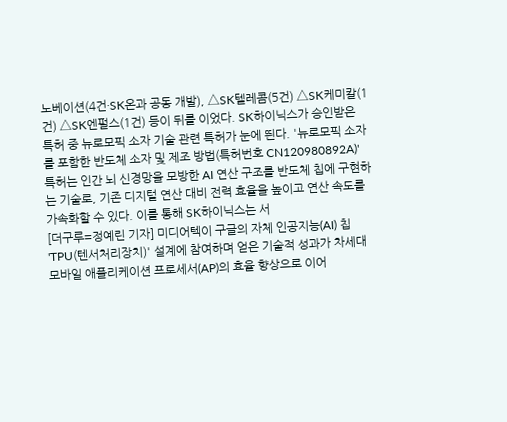노베이션(4건·SK온과 공동 개발), △SK텔레콤(5건) △SK케미칼(1건) △SK엔펄스(1건) 등이 뒤를 이었다. SK하이닉스가 승인받은 특허 중 뉴로모픽 소자 기술 관련 특허가 눈에 띈다. '뉴로모픽 소자를 포함한 반도체 소자 및 제조 방법(특허번호 CN120980892A)' 특허는 인간 뇌 신경망을 모방한 AI 연산 구조를 반도체 칩에 구현하는 기술로, 기존 디지털 연산 대비 전력 효율을 높이고 연산 속도를 가속화할 수 있다. 이를 통해 SK하이닉스는 서
[더구루=정예린 기자] 미디어텍이 구글의 자체 인공지능(AI) 칩 'TPU(텐서처리장치)' 설계에 참여하며 얻은 기술적 성과가 차세대 모바일 애플리케이션 프로세서(AP)의 효율 향상으로 이어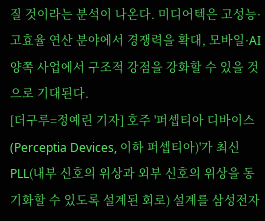질 것이라는 분석이 나온다. 미디어텍은 고성능·고효율 연산 분야에서 경쟁력을 확대, 모바일·AI 양쪽 사업에서 구조적 강점을 강화할 수 있을 것으로 기대된다.
[더구루=정예린 기자] 호주 '퍼셉티아 디바이스(Perceptia Devices, 이하 퍼셉티아)'가 최신 PLL(내부 신호의 위상과 외부 신호의 위상을 동기화할 수 있도록 설계된 회로) 설계를 삼성전자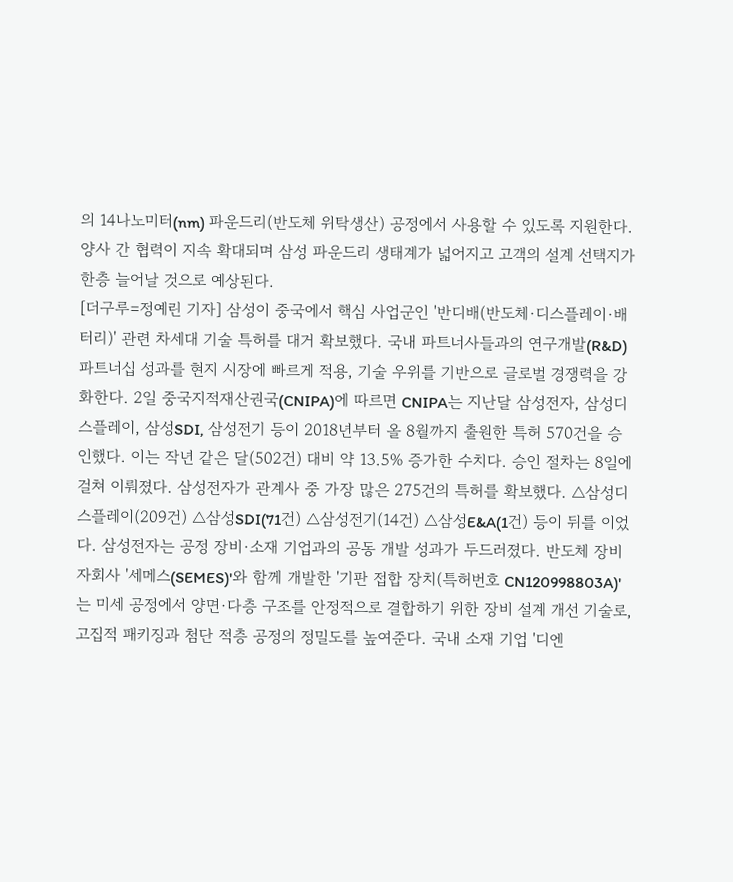의 14나노미터(nm) 파운드리(반도체 위탁생산) 공정에서 사용할 수 있도록 지원한다. 양사 간 협력이 지속 확대되며 삼성 파운드리 생태계가 넓어지고 고객의 설계 선택지가 한층 늘어날 것으로 예상된다.
[더구루=정예린 기자] 삼성이 중국에서 핵심 사업군인 '반디배(반도체·디스플레이·배터리)' 관련 차세대 기술 특허를 대거 확보했다. 국내 파트너사들과의 연구개발(R&D) 파트너십 성과를 현지 시장에 빠르게 적용, 기술 우위를 기반으로 글로벌 경쟁력을 강화한다. 2일 중국지적재산권국(CNIPA)에 따르면 CNIPA는 지난달 삼성전자, 삼성디스플레이, 삼성SDI, 삼성전기 등이 2018년부터 올 8월까지 출원한 특허 570건을 승인했다. 이는 작년 같은 달(502건) 대비 약 13.5% 증가한 수치다. 승인 절차는 8일에 걸쳐 이뤄졌다. 삼성전자가 관계사 중 가장 많은 275건의 특허를 확보했다. △삼성디스플레이(209건) △삼성SDI(71건) △삼성전기(14건) △삼성E&A(1건) 등이 뒤를 이었다. 삼성전자는 공정 장비·소재 기업과의 공동 개발 성과가 두드러졌다. 반도체 장비 자회사 '세메스(SEMES)'와 함께 개발한 '기판 접합 장치(특허번호 CN120998803A)'는 미세 공정에서 양면·다층 구조를 안정적으로 결합하기 위한 장비 설계 개선 기술로, 고집적 패키징과 첨단 적층 공정의 정밀도를 높여준다. 국내 소재 기업 '디엔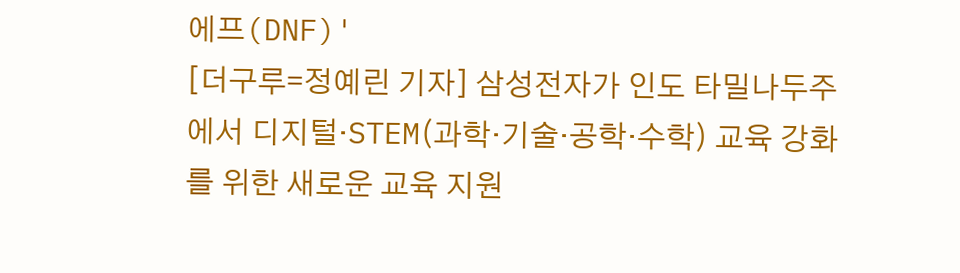에프(DNF)'
[더구루=정예린 기자] 삼성전자가 인도 타밀나두주에서 디지털·STEM(과학·기술·공학·수학) 교육 강화를 위한 새로운 교육 지원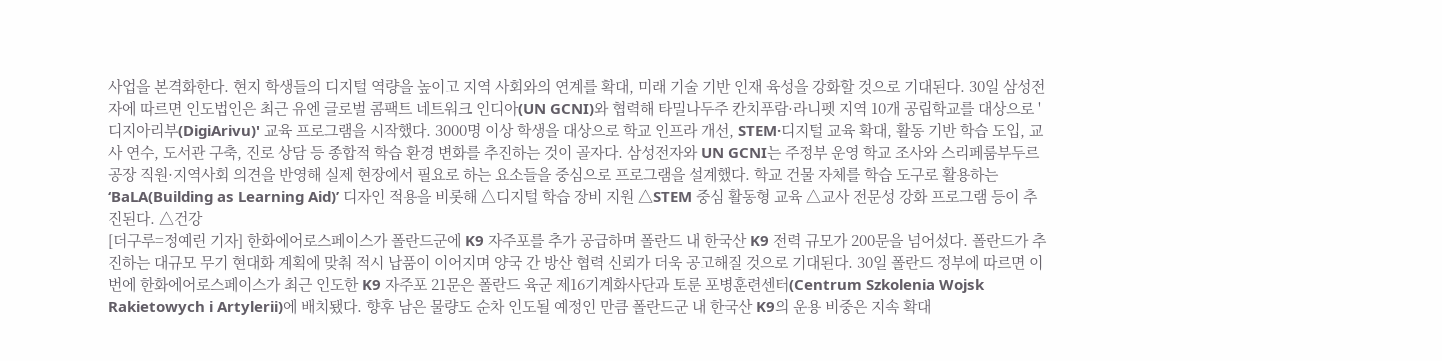사업을 본격화한다. 현지 학생들의 디지털 역량을 높이고 지역 사회와의 연계를 확대, 미래 기술 기반 인재 육성을 강화할 것으로 기대된다. 30일 삼성전자에 따르면 인도법인은 최근 유엔 글로벌 콤팩트 네트워크 인디아(UN GCNI)와 협력해 타밀나두주 칸치푸람·라니펫 지역 10개 공립학교를 대상으로 '디지아리부(DigiArivu)' 교육 프로그램을 시작했다. 3000명 이상 학생을 대상으로 학교 인프라 개선, STEM·디지털 교육 확대, 활동 기반 학습 도입, 교사 연수, 도서관 구축, 진로 상담 등 종합적 학습 환경 변화를 추진하는 것이 골자다. 삼성전자와 UN GCNI는 주정부 운영 학교 조사와 스리페룸부두르 공장 직원·지역사회 의견을 반영해 실제 현장에서 필요로 하는 요소들을 중심으로 프로그램을 설계했다. 학교 건물 자체를 학습 도구로 활용하는 ‘BaLA(Building as Learning Aid)’ 디자인 적용을 비롯해 △디지털 학습 장비 지원 △STEM 중심 활동형 교육 △교사 전문성 강화 프로그램 등이 추진된다. △건강
[더구루=정예린 기자] 한화에어로스페이스가 폴란드군에 K9 자주포를 추가 공급하며 폴란드 내 한국산 K9 전력 규모가 200문을 넘어섰다. 폴란드가 추진하는 대규모 무기 현대화 계획에 맞춰 적시 납품이 이어지며 양국 간 방산 협력 신뢰가 더욱 공고해질 것으로 기대된다. 30일 폴란드 정부에 따르면 이번에 한화에어로스페이스가 최근 인도한 K9 자주포 21문은 폴란드 육군 제16기계화사단과 토룬 포병훈련센터(Centrum Szkolenia Wojsk Rakietowych i Artylerii)에 배치됐다. 향후 남은 물량도 순차 인도될 예정인 만큼 폴란드군 내 한국산 K9의 운용 비중은 지속 확대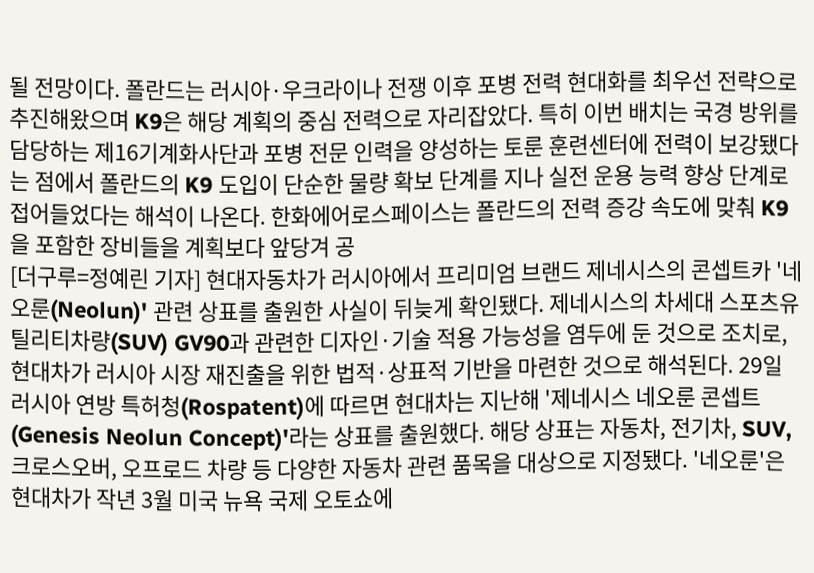될 전망이다. 폴란드는 러시아·우크라이나 전쟁 이후 포병 전력 현대화를 최우선 전략으로 추진해왔으며 K9은 해당 계획의 중심 전력으로 자리잡았다. 특히 이번 배치는 국경 방위를 담당하는 제16기계화사단과 포병 전문 인력을 양성하는 토룬 훈련센터에 전력이 보강됐다는 점에서 폴란드의 K9 도입이 단순한 물량 확보 단계를 지나 실전 운용 능력 향상 단계로 접어들었다는 해석이 나온다. 한화에어로스페이스는 폴란드의 전력 증강 속도에 맞춰 K9을 포함한 장비들을 계획보다 앞당겨 공
[더구루=정예린 기자] 현대자동차가 러시아에서 프리미엄 브랜드 제네시스의 콘셉트카 '네오룬(Neolun)' 관련 상표를 출원한 사실이 뒤늦게 확인됐다. 제네시스의 차세대 스포츠유틸리티차량(SUV) GV90과 관련한 디자인·기술 적용 가능성을 염두에 둔 것으로 조치로, 현대차가 러시아 시장 재진출을 위한 법적·상표적 기반을 마련한 것으로 해석된다. 29일 러시아 연방 특허청(Rospatent)에 따르면 현대차는 지난해 '제네시스 네오룬 콘셉트(Genesis Neolun Concept)'라는 상표를 출원했다. 해당 상표는 자동차, 전기차, SUV, 크로스오버, 오프로드 차량 등 다양한 자동차 관련 품목을 대상으로 지정됐다. '네오룬'은 현대차가 작년 3월 미국 뉴욕 국제 오토쇼에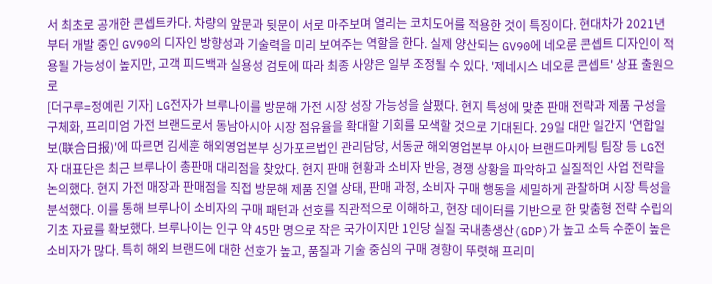서 최초로 공개한 콘셉트카다. 차량의 앞문과 뒷문이 서로 마주보며 열리는 코치도어를 적용한 것이 특징이다. 현대차가 2021년부터 개발 중인 GV90의 디자인 방향성과 기술력을 미리 보여주는 역할을 한다. 실제 양산되는 GV90에 네오룬 콘셉트 디자인이 적용될 가능성이 높지만, 고객 피드백과 실용성 검토에 따라 최종 사양은 일부 조정될 수 있다. '제네시스 네오룬 콘셉트' 상표 출원으로
[더구루=정예린 기자] LG전자가 브루나이를 방문해 가전 시장 성장 가능성을 살폈다. 현지 특성에 맞춘 판매 전략과 제품 구성을 구체화, 프리미엄 가전 브랜드로서 동남아시아 시장 점유율을 확대할 기회를 모색할 것으로 기대된다. 29일 대만 일간지 '연합일보(联合日报)'에 따르면 김세훈 해외영업본부 싱가포르법인 관리담당, 서동균 해외영업본부 아시아 브랜드마케팅 팀장 등 LG전자 대표단은 최근 브루나이 총판매 대리점을 찾았다. 현지 판매 현황과 소비자 반응, 경쟁 상황을 파악하고 실질적인 사업 전략을 논의했다. 현지 가전 매장과 판매점을 직접 방문해 제품 진열 상태, 판매 과정, 소비자 구매 행동을 세밀하게 관찰하며 시장 특성을 분석했다. 이를 통해 브루나이 소비자의 구매 패턴과 선호를 직관적으로 이해하고, 현장 데이터를 기반으로 한 맞춤형 전략 수립의 기초 자료를 확보했다. 브루나이는 인구 약 45만 명으로 작은 국가이지만 1인당 실질 국내총생산(GDP)가 높고 소득 수준이 높은 소비자가 많다. 특히 해외 브랜드에 대한 선호가 높고, 품질과 기술 중심의 구매 경향이 뚜렷해 프리미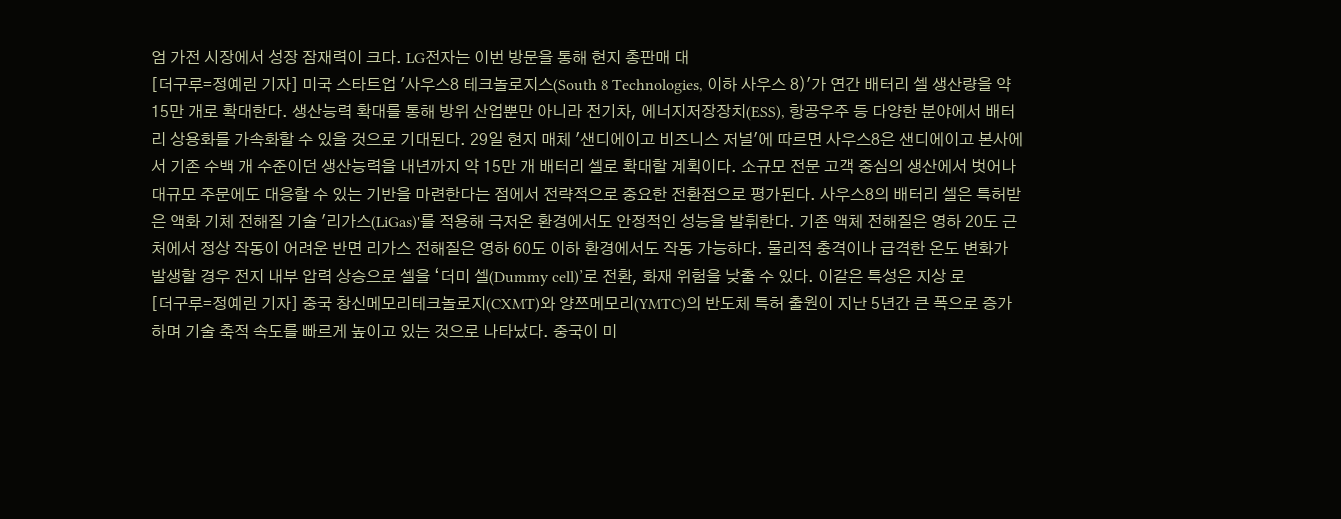엄 가전 시장에서 성장 잠재력이 크다. LG전자는 이번 방문을 통해 현지 총판매 대
[더구루=정예린 기자] 미국 스타트업 '사우스8 테크놀로지스(South 8 Technologies, 이하 사우스 8)'가 연간 배터리 셀 생산량을 약 15만 개로 확대한다. 생산능력 확대를 통해 방위 산업뿐만 아니라 전기차, 에너지저장장치(ESS), 항공우주 등 다양한 분야에서 배터리 상용화를 가속화할 수 있을 것으로 기대된다. 29일 현지 매체 '샌디에이고 비즈니스 저널'에 따르면 사우스8은 샌디에이고 본사에서 기존 수백 개 수준이던 생산능력을 내년까지 약 15만 개 배터리 셀로 확대할 계획이다. 소규모 전문 고객 중심의 생산에서 벗어나 대규모 주문에도 대응할 수 있는 기반을 마련한다는 점에서 전략적으로 중요한 전환점으로 평가된다. 사우스8의 배터리 셀은 특허받은 액화 기체 전해질 기술 '리가스(LiGas)'를 적용해 극저온 환경에서도 안정적인 성능을 발휘한다. 기존 액체 전해질은 영하 20도 근처에서 정상 작동이 어려운 반면 리가스 전해질은 영하 60도 이하 환경에서도 작동 가능하다. 물리적 충격이나 급격한 온도 변화가 발생할 경우 전지 내부 압력 상승으로 셀을 ‘더미 셀(Dummy cell)’로 전환, 화재 위험을 낮출 수 있다. 이같은 특성은 지상 로
[더구루=정예린 기자] 중국 창신메모리테크놀로지(CXMT)와 양쯔메모리(YMTC)의 반도체 특허 출원이 지난 5년간 큰 폭으로 증가하며 기술 축적 속도를 빠르게 높이고 있는 것으로 나타났다. 중국이 미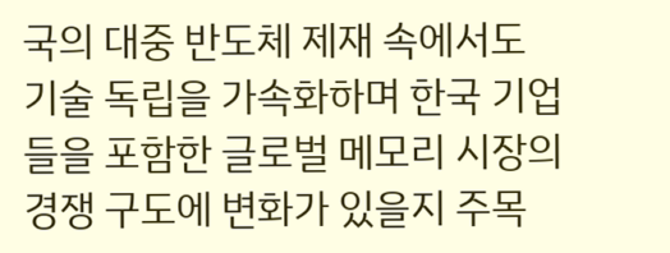국의 대중 반도체 제재 속에서도 기술 독립을 가속화하며 한국 기업들을 포함한 글로벌 메모리 시장의 경쟁 구도에 변화가 있을지 주목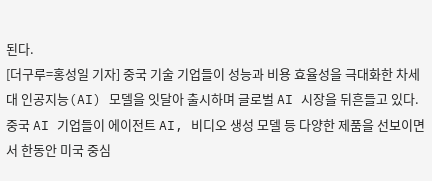된다.
[더구루=홍성일 기자] 중국 기술 기업들이 성능과 비용 효율성을 극대화한 차세대 인공지능(AI) 모델을 잇달아 출시하며 글로벌 AI 시장을 뒤흔들고 있다. 중국 AI 기업들이 에이전트 AI, 비디오 생성 모델 등 다양한 제품을 선보이면서 한동안 미국 중심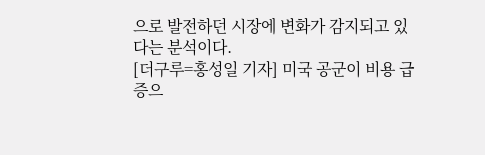으로 발전하던 시장에 변화가 감지되고 있다는 분석이다.
[더구루=홍성일 기자] 미국 공군이 비용 급증으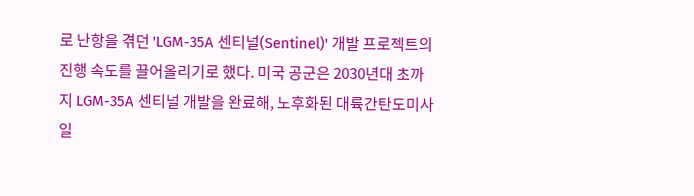로 난항을 겪던 'LGM-35A 센티널(Sentinel)' 개발 프로젝트의 진행 속도를 끌어올리기로 했다. 미국 공군은 2030년대 초까지 LGM-35A 센티널 개발을 완료해, 노후화된 대륙간탄도미사일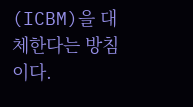(ICBM)을 대체한다는 방침이다.